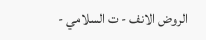الروض الانف - ت السلامي -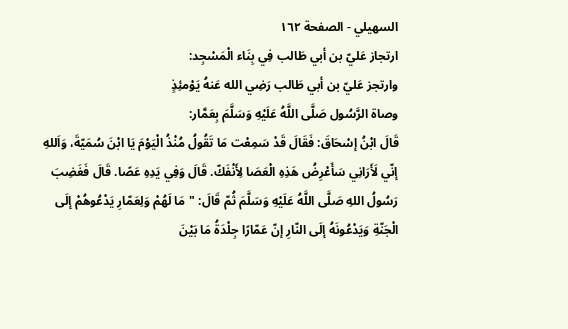السهيلي - الصفحة ١٦٢
ارتجاز عَليّ بن أبي طَالب فِي بِنَاء الْمَسْجِد:
وارتجز عَليّ بن أبي طَالب رَضِي الله عَنهُ يَوْمئِذٍ
وصاة الرَّسُول صَلَّى اللَّهُ عَلَيْهِ وَسَلَّمَ بِعَمَّار:
قَالَ ابْنُ إسْحَاقَ: فَقَالَ قَدْ سَمِعْت مَا تَقُولُ مُنْذُ الْيَوْمَ يَا ابْنَ سُمَيّةَ، وَاَللهِ إنّي لَأَرَانِي سَأَعْرِضُ هَذِهِ الْعَصَا لِأَنْفَكّ. قَالَ وَفِي يَدِهِ عَصًا. قَالَ فَغَضِبَ رَسُولُ اللهِ صَلَّى اللَّهُ عَلَيْهِ وَسَلَّمَ ثُمّ قَالَ: "مَا لَهُمْ وَلِعَمّارِ يَدْعُوهُمْ إلَى الْجَنّةِ وَيَدْعُونَهُ إلَى النّارِ إنّ عَمّارًا جِلْدَةُ مَا بَيْنَ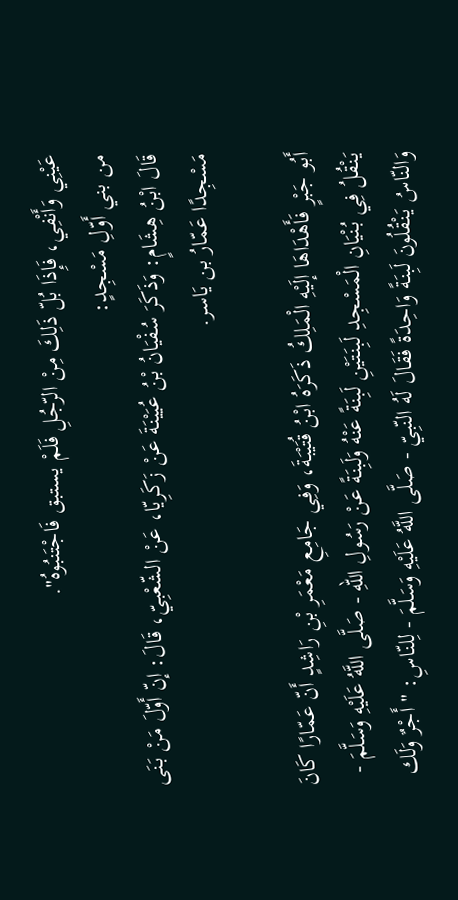عَيْنِي وَأَنْفِي، فَإِذَا بُلّ ذَلِكَ مِنْ الرّجُلِ فَلَمْ يستبق فَاجْتَنبُوهُ".
من بني أَوّلِ مَسْجِدٍ:
قَالَ ابْنُ هِشَامٍ: وَذَكَرَ سُفْيَانُ بْنُ عُيَيْنَةَ عَنْ زَكَرِيّا، عَنْ الشّعْبِيّ، قَالَ: إنّ أَوّلَ مَنْ بَنَى مَسْجِدًا عَمّارُ بن يَاسر.

أَبُو جَبْرٍ فَأَهْدَاهَا إلَيْهِ الْمَلِكُ ذَكَرَهُ ابْنُ قُتَيْبَةَ، وَفِي جَامِعِ مَعْمَرِ بْنِ رَاشِدٍ أَنّ عَمّارًا كَانَ يَنْقُلُ فِي بُنْيَانِ الْمَسْجِدِ لَبِنَتَيْنِ لَبِنَةً عَنْهُ وَلَبِنَةً عَنْ رَسُولِ اللهِ - صَلَّى اللَّهُ عَلَيْهِ وَسَلَّمَ - وَالنّاسُ يَنْقُلُونَ لَبِنَةً وَاحِدَةً فَقَالَ لَهُ النّبِيّ - صَلَّى اللَّهُ عَلَيْهِ وَسَلَّمَ - لِلنّاسِ: "أَجْرٌ وَلَك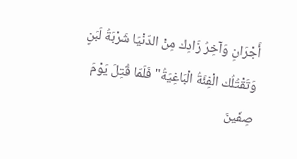أَجْرَانِ وَآخِرُ زَادِك مِنْ الدّنْيَا شَرْبَةُ لَبَنٍ وَتَقْتُلُك الْفِئَةُ الْبَاغِيَةُ" فَلَمّا قُتِلَ يَوْمَ صِفّينَ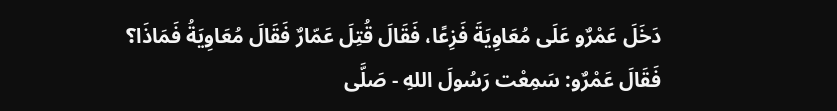دَخَلَ عَمْرٌو عَلَى مُعَاوِيَةَ فَزِعًا، فَقَالَ قُتِلَ عَمّارٌ فَقَالَ مُعَاوِيَةُ فَمَاذَا؟ فَقَالَ عَمْرٌو: سَمِعْت رَسُولَ اللهِ - صَلَّى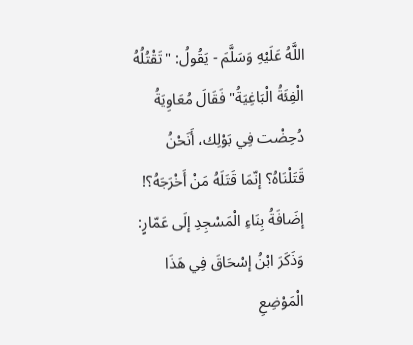اللَّهُ عَلَيْهِ وَسَلَّمَ - يَقُولُ: "تَقْتُلُهُ الْفِئَةُ الْبَاغِيَةُ" فَقَالَ مُعَاوِيَةُ دُحِضْت فِي بَوْلِك، أَنَحْنُ قَتَلْنَاهُ؟ إنّمَا قَتَلَهُ مَنْ أَخْرَجَهُ؟!
إضَافَةُ بِنَاءِ الْمَسْجِدِ إلَى عَمّارٍ:
وَذَكَرَ ابْنُ إسْحَاقَ فِي هَذَا الْمَوْضِعِ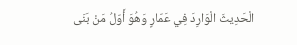الْحَدِيثَ الْوَارِدَ فِي عَمّارٍ وَهُوَ أَوّلُ مَنْ بَنَى